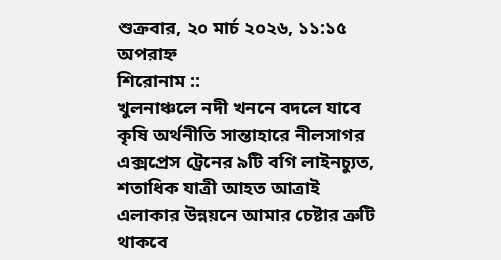শুক্রবার, ২০ মার্চ ২০২৬, ১১:১৫ অপরাহ্ন
শিরোনাম ::
খুলনাঞ্চলে নদী খননে বদলে যাবে কৃষি অর্থনীতি সান্তাহারে নীলসাগর এক্সপ্রেস ট্রেনের ৯টি বগি লাইনচ্যুত, শতাধিক যাত্রী আহত আত্রাই এলাকার উন্নয়নে আমার চেষ্টার ত্রুটি থাকবে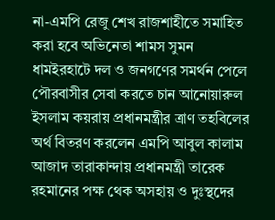না-এমপি রেজু শেখ রাজশাহীতে সমাহিত করা হবে অভিনেতা শামস সুমন ধামইরহাটে দল ও জনগণের সমর্থন পেলে পৌরবাসীর সেবা করতে চান আনোয়ারুল ইসলাম কয়রায় প্রধানমন্ত্রীর ত্রাণ তহবিলের অর্থ বিতরণ করলেন এমপি আবুল কালাম আজাদ তারাকান্দায় প্রধানমন্ত্রী তারেক রহমানের পক্ষ থেক অসহায় ও দুঃস্থদের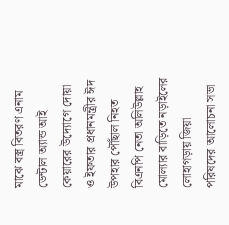মাঝে বস্ত্র বিতরণ এনাম ডেন্টাল অ্যান্ড আই কেয়ারের উদ্যোগে দোয়া ও ইফতার প্রধানমন্ত্রীর ঈদ উপহার পৌঁছাল নিহত বিএনপি নেতা অলিউল্লাহ মোল্যার বাড়িতে নড়াইলের লোহাগড়ায় জিয়া পরিষদের আলোচনা সভা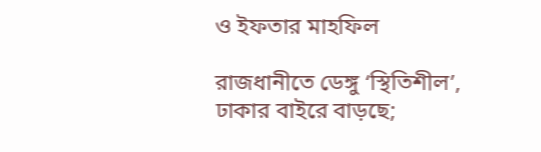ও ইফতার মাহফিল

রাজধানীতে ডেঙ্গু ‘স্থিতিশীল’, ঢাকার বাইরে বাড়ছে;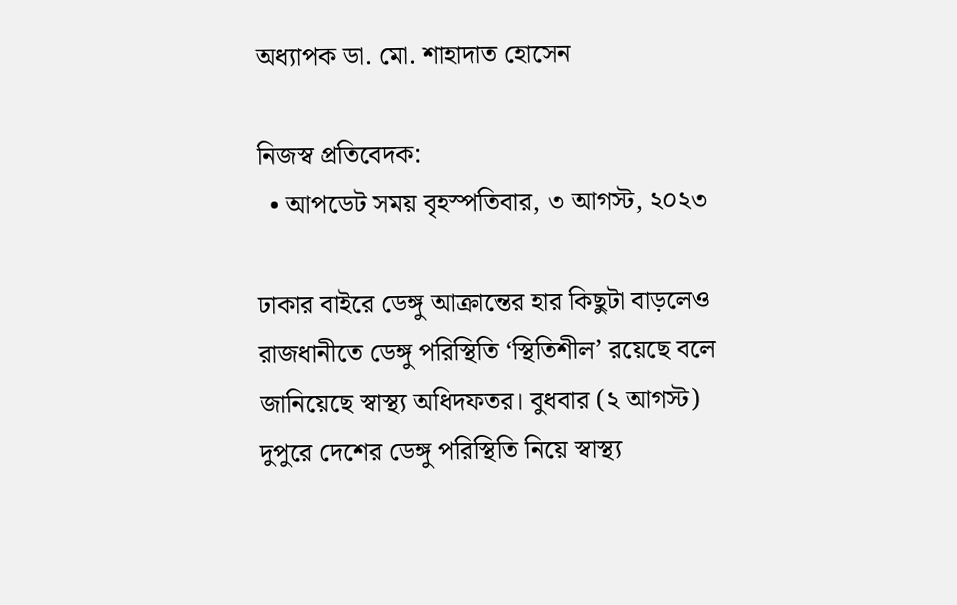অধ্যাপক ডা. মো. শাহাদাত হোসেন

নিজস্ব প্রতিবেদক:
  • আপডেট সময় বৃহস্পতিবার, ৩ আগস্ট, ২০২৩

ঢাকার বাইরে ডেঙ্গু আক্রান্তের হার কিছুটা বাড়লেও রাজধানীতে ডেঙ্গু পরিস্থিতি ‘স্থিতিশীল’ রয়েছে বলে জানিয়েছে স্বাস্থ্য অধিদফতর। বুধবার (২ আগস্ট) দুপুরে দেশের ডেঙ্গু পরিস্থিতি নিয়ে স্বাস্থ্য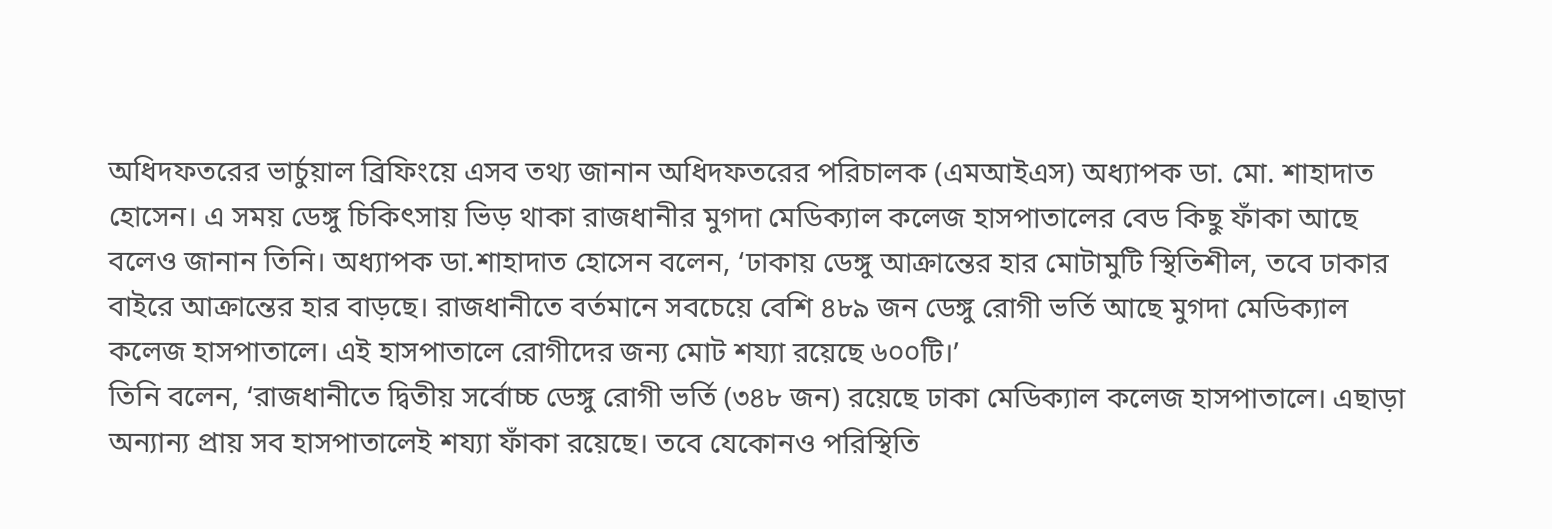অধিদফতরের ভার্চুয়াল ব্রিফিংয়ে এসব তথ্য জানান অধিদফতরের পরিচালক (এমআইএস) অধ্যাপক ডা. মো. শাহাদাত হোসেন। এ সময় ডেঙ্গু চিকিৎসায় ভিড় থাকা রাজধানীর মুগদা মেডিক্যাল কলেজ হাসপাতালের বেড কিছু ফাঁকা আছে বলেও জানান তিনি। অধ্যাপক ডা.শাহাদাত হোসেন বলেন, ‘ঢাকায় ডেঙ্গু আক্রান্তের হার মোটামুটি স্থিতিশীল, তবে ঢাকার বাইরে আক্রান্তের হার বাড়ছে। রাজধানীতে বর্তমানে সবচেয়ে বেশি ৪৮৯ জন ডেঙ্গু রোগী ভর্তি আছে মুগদা মেডিক্যাল কলেজ হাসপাতালে। এই হাসপাতালে রোগীদের জন্য মোট শয্যা রয়েছে ৬০০টি।’
তিনি বলেন, ‘রাজধানীতে দ্বিতীয় সর্বোচ্চ ডেঙ্গু রোগী ভর্তি (৩৪৮ জন) রয়েছে ঢাকা মেডিক্যাল কলেজ হাসপাতালে। এছাড়া অন্যান্য প্রায় সব হাসপাতালেই শয্যা ফাঁকা রয়েছে। তবে যেকোনও পরিস্থিতি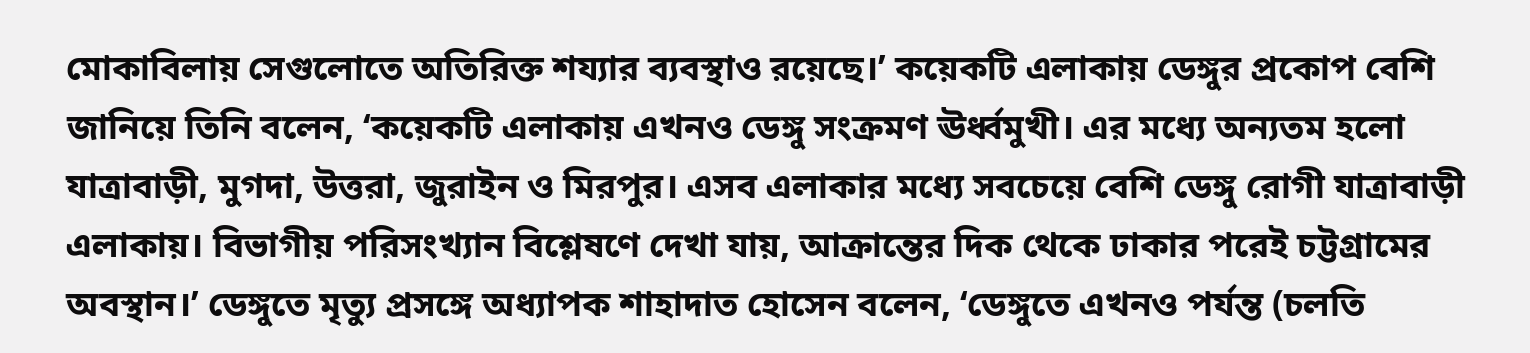মোকাবিলায় সেগুলোতে অতিরিক্ত শয্যার ব্যবস্থাও রয়েছে।’ কয়েকটি এলাকায় ডেঙ্গুর প্রকোপ বেশি জানিয়ে তিনি বলেন, ‘কয়েকটি এলাকায় এখনও ডেঙ্গু সংক্রমণ ঊর্ধ্বমুখী। এর মধ্যে অন্যতম হলো যাত্রাবাড়ী, মুগদা, উত্তরা, জুরাইন ও মিরপুর। এসব এলাকার মধ্যে সবচেয়ে বেশি ডেঙ্গু রোগী যাত্রাবাড়ী এলাকায়। বিভাগীয় পরিসংখ্যান বিশ্লেষণে দেখা যায়, আক্রান্তের দিক থেকে ঢাকার পরেই চট্টগ্রামের অবস্থান।’ ডেঙ্গুতে মৃত্যু প্রসঙ্গে অধ্যাপক শাহাদাত হোসেন বলেন, ‘ডেঙ্গুতে এখনও পর্যন্ত (চলতি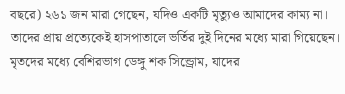বছরে) ২৬১ জন মারা গেছেন, যদিও একটি মৃত্যুও আমাদের কাম্য না। তাদের প্রায় প্রত্যেকেই হাসপাতালে ভর্তির দুই দিনের মধ্যে মারা গিয়েছেন। মৃতদের মধ্যে বেশিরভাগ ডেঙ্গু শক সিন্ড্রোম, যাদের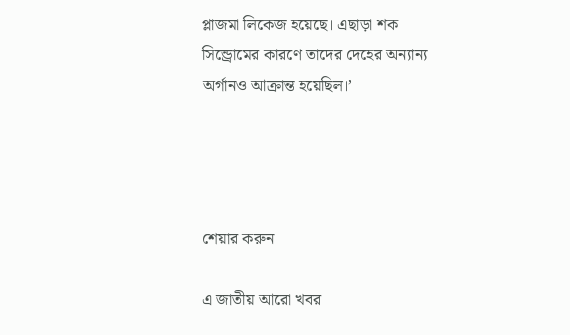প্লাজমা লিকেজ হয়েছে। এছাড়া শক সিন্ড্রোমের কারণে তাদের দেহের অন্যান্য অর্গানও আক্রান্ত হয়েছিল।’




শেয়ার করুন

এ জাতীয় আরো খবর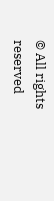© All rights reserved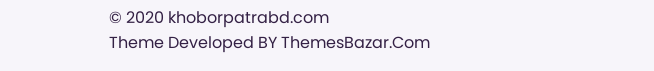© 2020 khoborpatrabd.com
Theme Developed BY ThemesBazar.Com